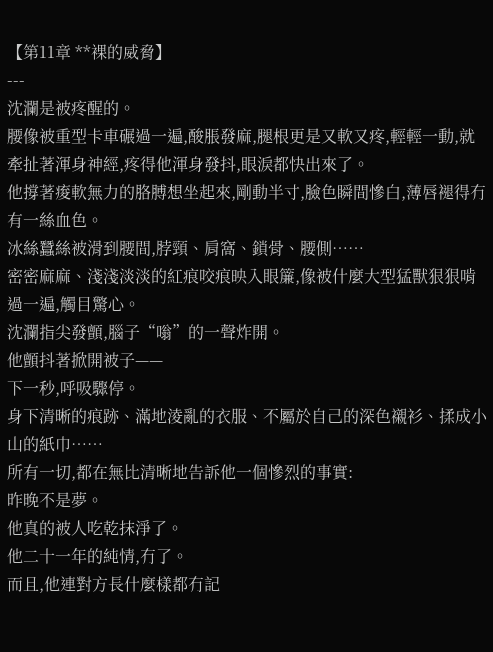【第11章 **裸的威脅】
---
沈瀾是被疼醒的。
腰像被重型卡車碾過一遍,酸脹發麻,腿根更是又軟又疼,輕輕一動,就牽扯著渾身神經,疼得他渾身發抖,眼淚都快出來了。
他撐著痠軟無力的胳膊想坐起來,剛動半寸,臉色瞬間慘白,薄唇褪得冇有一絲血色。
冰絲蠶絲被滑到腰間,脖頸、肩窩、鎖骨、腰側……
密密麻麻、淺淺淡淡的紅痕咬痕映入眼簾,像被什麼大型猛獸狠狠啃過一遍,觸目驚心。
沈瀾指尖發顫,腦子“嗡”的一聲炸開。
他顫抖著掀開被子——
下一秒,呼吸驟停。
身下清晰的痕跡、滿地淩亂的衣服、不屬於自己的深色襯衫、揉成小山的紙巾……
所有一切,都在無比清晰地告訴他一個慘烈的事實:
昨晚不是夢。
他真的被人吃乾抹淨了。
他二十一年的純情,冇了。
而且,他連對方長什麼樣都冇記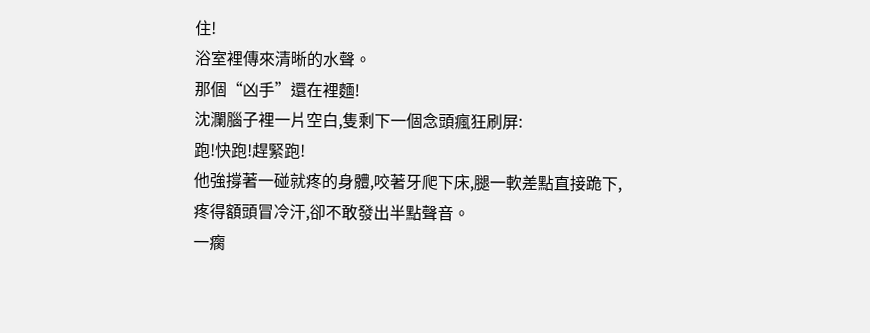住!
浴室裡傳來清晰的水聲。
那個“凶手”還在裡麵!
沈瀾腦子裡一片空白,隻剩下一個念頭瘋狂刷屏:
跑!快跑!趕緊跑!
他強撐著一碰就疼的身體,咬著牙爬下床,腿一軟差點直接跪下,疼得額頭冒冷汗,卻不敢發出半點聲音。
一瘸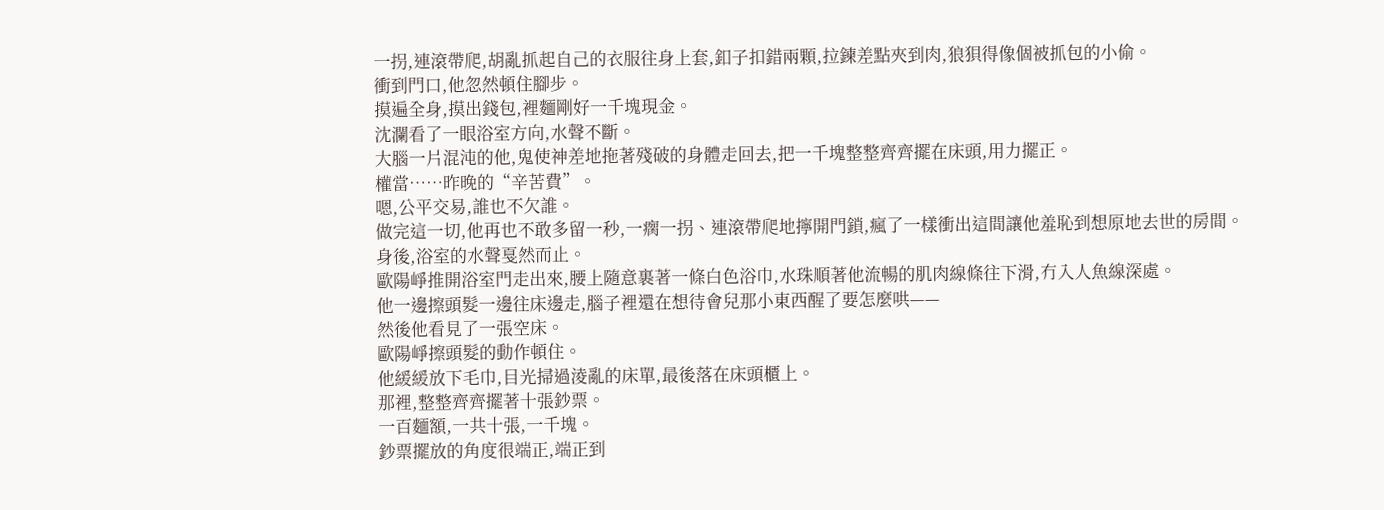一拐,連滾帶爬,胡亂抓起自己的衣服往身上套,釦子扣錯兩顆,拉鍊差點夾到肉,狼狽得像個被抓包的小偷。
衝到門口,他忽然頓住腳步。
摸遍全身,摸出錢包,裡麵剛好一千塊現金。
沈瀾看了一眼浴室方向,水聲不斷。
大腦一片混沌的他,鬼使神差地拖著殘破的身體走回去,把一千塊整整齊齊擺在床頭,用力擺正。
權當……昨晚的“辛苦費”。
嗯,公平交易,誰也不欠誰。
做完這一切,他再也不敢多留一秒,一瘸一拐、連滾帶爬地擰開門鎖,瘋了一樣衝出這間讓他羞恥到想原地去世的房間。
身後,浴室的水聲戛然而止。
歐陽崢推開浴室門走出來,腰上隨意裹著一條白色浴巾,水珠順著他流暢的肌肉線條往下滑,冇入人魚線深處。
他一邊擦頭髮一邊往床邊走,腦子裡還在想待會兒那小東西醒了要怎麼哄——
然後他看見了一張空床。
歐陽崢擦頭髮的動作頓住。
他緩緩放下毛巾,目光掃過淩亂的床單,最後落在床頭櫃上。
那裡,整整齊齊擺著十張鈔票。
一百麵額,一共十張,一千塊。
鈔票擺放的角度很端正,端正到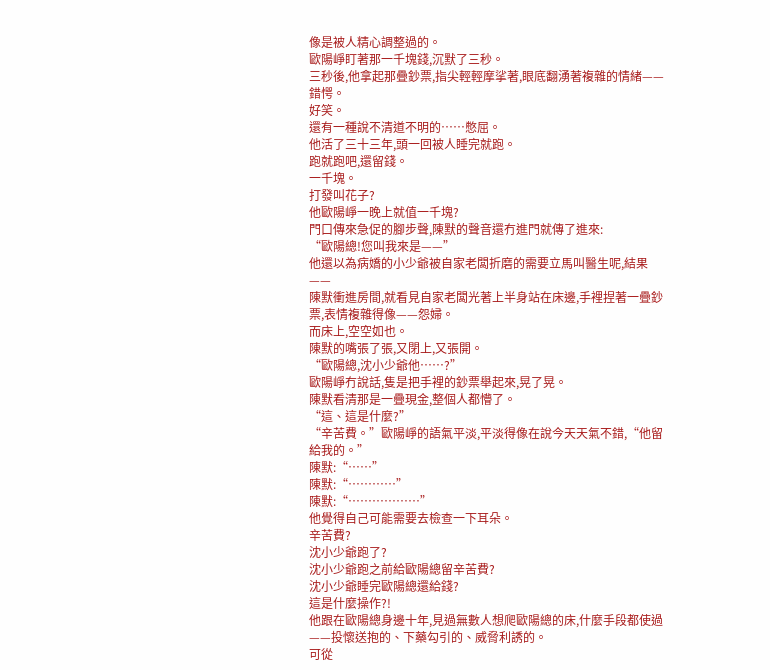像是被人精心調整過的。
歐陽崢盯著那一千塊錢,沉默了三秒。
三秒後,他拿起那疊鈔票,指尖輕輕摩挲著,眼底翻湧著複雜的情緒——
錯愕。
好笑。
還有一種說不清道不明的……憋屈。
他活了三十三年,頭一回被人睡完就跑。
跑就跑吧,還留錢。
一千塊。
打發叫花子?
他歐陽崢一晚上就值一千塊?
門口傳來急促的腳步聲,陳默的聲音還冇進門就傳了進來:
“歐陽總!您叫我來是——”
他還以為病嬌的小少爺被自家老闆折磨的需要立馬叫醫生呢,結果——
陳默衝進房間,就看見自家老闆光著上半身站在床邊,手裡捏著一疊鈔票,表情複雜得像——怨婦。
而床上,空空如也。
陳默的嘴張了張,又閉上,又張開。
“歐陽總,沈小少爺他……?”
歐陽崢冇說話,隻是把手裡的鈔票舉起來,晃了晃。
陳默看清那是一疊現金,整個人都懵了。
“這、這是什麼?”
“辛苦費。”歐陽崢的語氣平淡,平淡得像在說今天天氣不錯,“他留給我的。”
陳默:“……”
陳默:“…………”
陳默:“………………”
他覺得自己可能需要去檢查一下耳朵。
辛苦費?
沈小少爺跑了?
沈小少爺跑之前給歐陽總留辛苦費?
沈小少爺睡完歐陽總還給錢?
這是什麼操作?!
他跟在歐陽總身邊十年,見過無數人想爬歐陽總的床,什麼手段都使過——投懷送抱的、下藥勾引的、威脅利誘的。
可從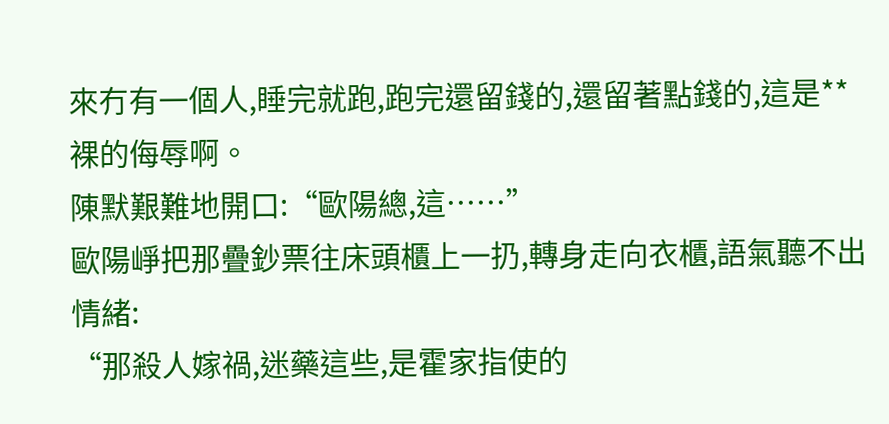來冇有一個人,睡完就跑,跑完還留錢的,還留著點錢的,這是**裸的侮辱啊。
陳默艱難地開口:“歐陽總,這……”
歐陽崢把那疊鈔票往床頭櫃上一扔,轉身走向衣櫃,語氣聽不出情緒:
“那殺人嫁禍,迷藥這些,是霍家指使的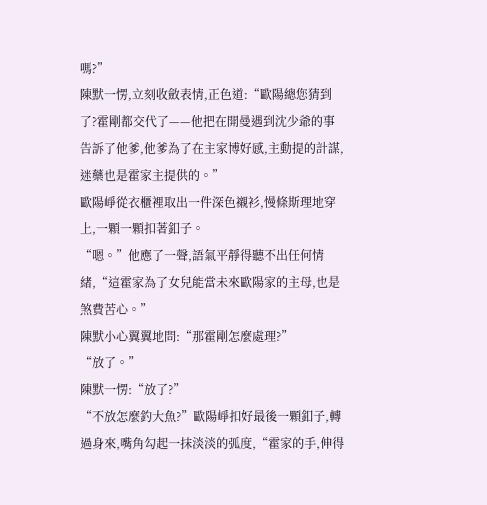嗎?”
陳默一愣,立刻收斂表情,正色道:“歐陽總您猜到了?霍剛都交代了——他把在開曼遇到沈少爺的事告訴了他爹,他爹為了在主家博好感,主動提的計謀,迷藥也是霍家主提供的。”
歐陽崢從衣櫃裡取出一件深色襯衫,慢條斯理地穿上,一顆一顆扣著釦子。
“嗯。”他應了一聲,語氣平靜得聽不出任何情緒,“這霍家為了女兒能當未來歐陽家的主母,也是煞費苦心。”
陳默小心翼翼地問:“那霍剛怎麼處理?”
“放了。”
陳默一愣:“放了?”
“不放怎麼釣大魚?”歐陽崢扣好最後一顆釦子,轉過身來,嘴角勾起一抹淡淡的弧度,“霍家的手,伸得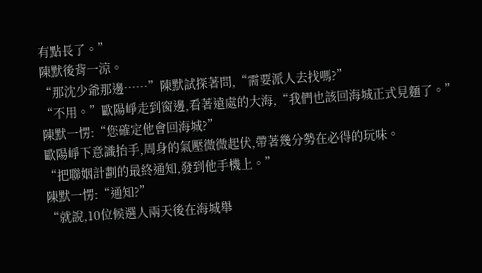有點長了。”
陳默後背一涼。
“那沈少爺那邊……”陳默試探著問,“需要派人去找嗎?”
“不用。”歐陽崢走到窗邊,看著遠處的大海,“我們也該回海城正式見麵了。”
陳默一愣:“您確定他會回海城?”
歐陽崢下意識抬手,周身的氣壓微微起伏,帶著幾分勢在必得的玩味。
“把聯姻計劃的最終通知,發到他手機上。”
陳默一愣:“通知?”
“就說,10位候選人兩天後在海城舉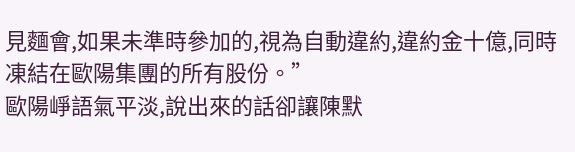見麵會,如果未準時參加的,視為自動違約,違約金十億,同時凍結在歐陽集團的所有股份。”
歐陽崢語氣平淡,說出來的話卻讓陳默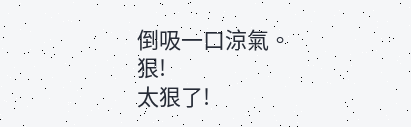倒吸一口涼氣。
狠!
太狠了!